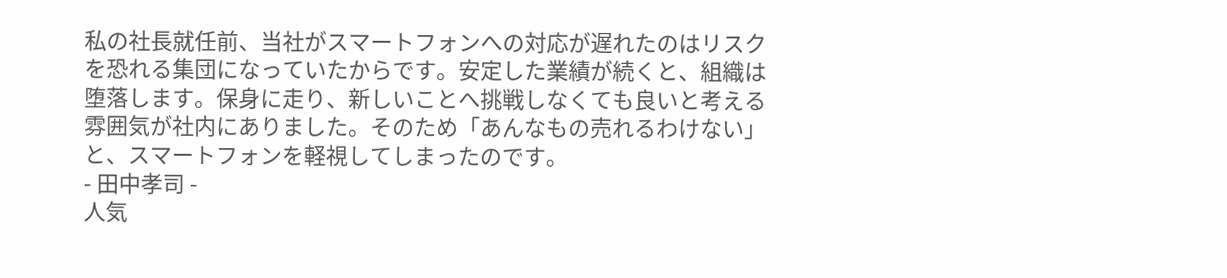私の社長就任前、当社がスマートフォンへの対応が遅れたのはリスクを恐れる集団になっていたからです。安定した業績が続くと、組織は堕落します。保身に走り、新しいことへ挑戦しなくても良いと考える雰囲気が社内にありました。そのため「あんなもの売れるわけない」と、スマートフォンを軽視してしまったのです。
- 田中孝司 -
人気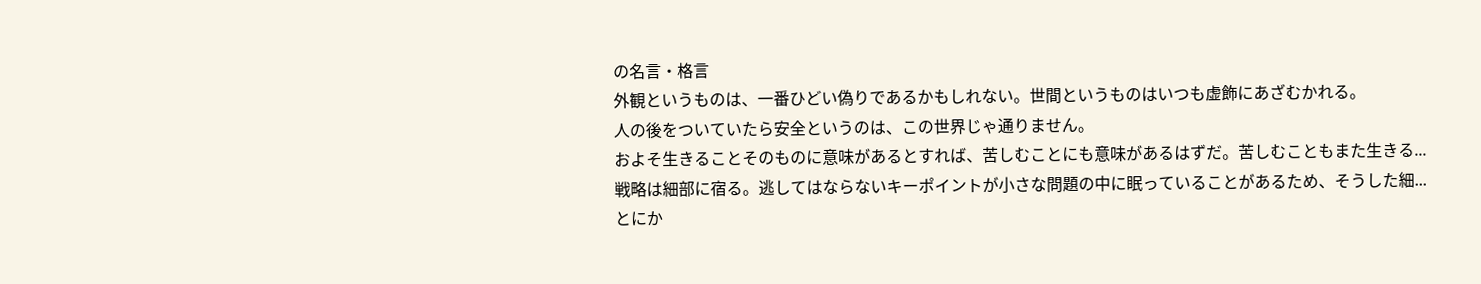の名言・格言
外観というものは、一番ひどい偽りであるかもしれない。世間というものはいつも虚飾にあざむかれる。
人の後をついていたら安全というのは、この世界じゃ通りません。
およそ生きることそのものに意味があるとすれば、苦しむことにも意味があるはずだ。苦しむこともまた生きる...
戦略は細部に宿る。逃してはならないキーポイントが小さな問題の中に眠っていることがあるため、そうした細...
とにか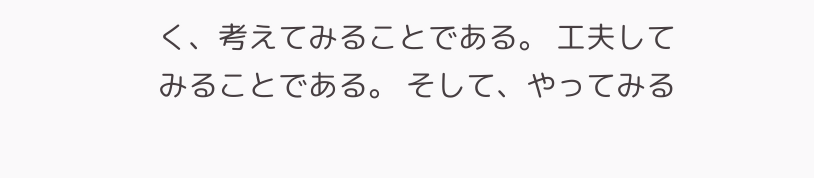く、考えてみることである。 工夫してみることである。 そして、やってみる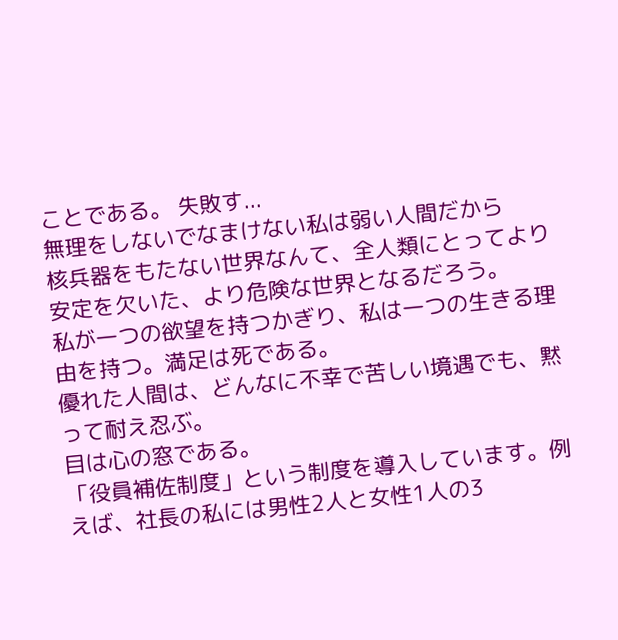ことである。 失敗す...
無理をしないでなまけない私は弱い人間だから
核兵器をもたない世界なんて、全人類にとってより安定を欠いた、より危険な世界となるだろう。
私が一つの欲望を持つかぎり、私は一つの生きる理由を持つ。満足は死である。
優れた人間は、どんなに不幸で苦しい境遇でも、黙って耐え忍ぶ。
目は心の窓である。
「役員補佐制度」という制度を導入しています。例えば、社長の私には男性2人と女性1人の3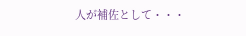人が補佐として・・・